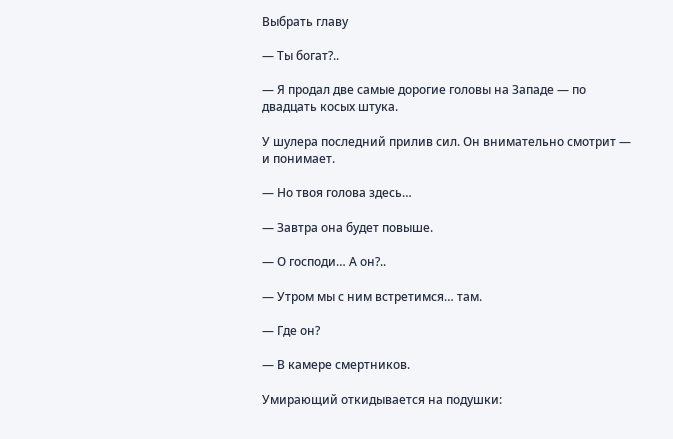Выбрать главу

— Ты богат?..

— Я продал две самые дорогие головы на Западе — по двадцать косых штука.

У шулера последний прилив сил. Он внимательно смотрит — и понимает.

— Но твоя голова здесь…

— Завтра она будет повыше.

— О господи… А он?..

— Утром мы с ним встретимся… там.

— Где он?

— В камере смертников.

Умирающий откидывается на подушки: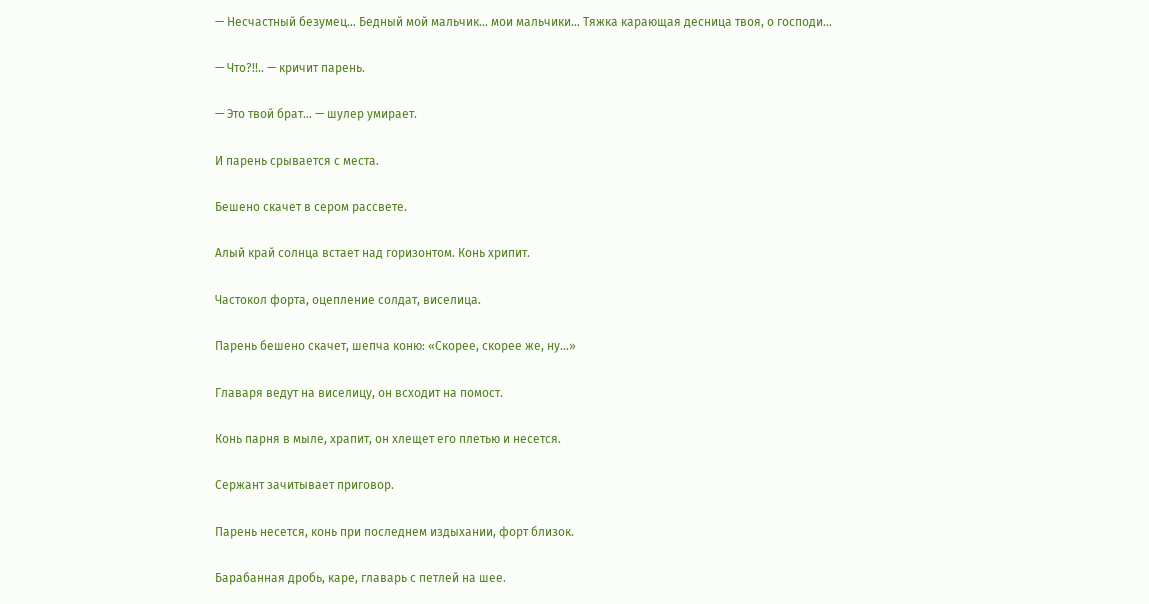— Несчастный безумец… Бедный мой мальчик… мои мальчики… Тяжка карающая десница твоя, о господи…

— Что?!!.. — кричит парень.

— Это твой брат… — шулер умирает.

И парень срывается с места.

Бешено скачет в сером рассвете.

Алый край солнца встает над горизонтом. Конь хрипит.

Частокол форта, оцепление солдат, виселица.

Парень бешено скачет, шепча коню: «Скорее, скорее же, ну…»

Главаря ведут на виселицу, он всходит на помост.

Конь парня в мыле, храпит, он хлещет его плетью и несется.

Сержант зачитывает приговор.

Парень несется, конь при последнем издыхании, форт близок.

Барабанная дробь, каре, главарь с петлей на шее.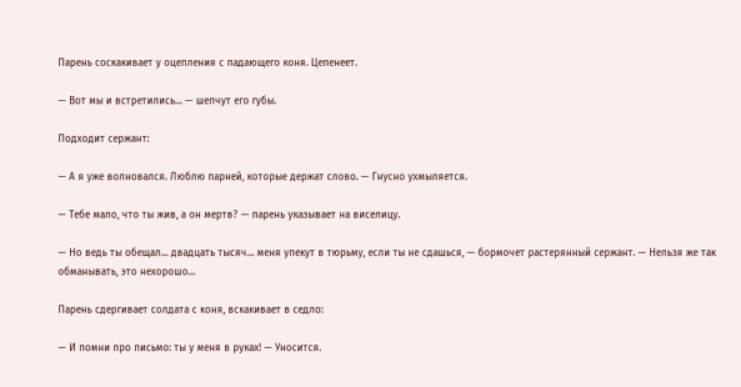Парень соскакивает у оцепления с падающего коня. Цепенеет.

— Вот мы и встретились… — шепчут его губы.

Подходит сержант:

— А я уже волновался. Люблю парней, которые держат слово. — Гнусно ухмыляется.

— Тебе мало, что ты жив, а он мертв? — парень указывает на виселицу.

— Но ведь ты обещал… двадцать тысяч… меня упекут в тюрьму, если ты не сдашься, — бормочет растерянный сержант. — Нельзя же так обманывать, это нехорошо…

Парень сдергивает солдата с коня, вскакивает в седло:

— И помни про письмо: ты у меня в руках! — Уносится.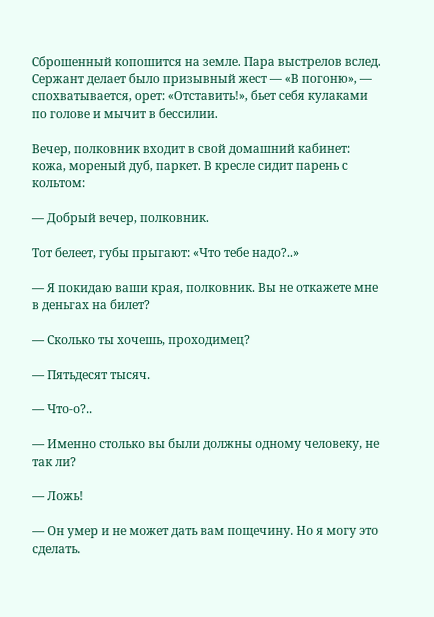Сброшенный копошится на земле. Пара выстрелов вслед. Сержант делает было призывный жест — «В погоню», — спохватывается, орет: «Отставить!», бьет себя кулаками по голове и мычит в бессилии.

Вечер, полковник входит в свой домашний кабинет: кожа, мореный дуб, паркет. В кресле сидит парень с кольтом:

— Добрый вечер, полковник.

Тот белеет, губы прыгают: «Что тебе надо?..»

— Я покидаю ваши края, полковник. Вы не откажете мне в деньгах на билет?

— Сколько ты хочешь, проходимец?

— Пятьдесят тысяч.

— Что-о?..

— Именно столько вы были должны одному человеку, не так ли?

— Ложь!

— Он умер и не может дать вам пощечину. Но я могу это сделать.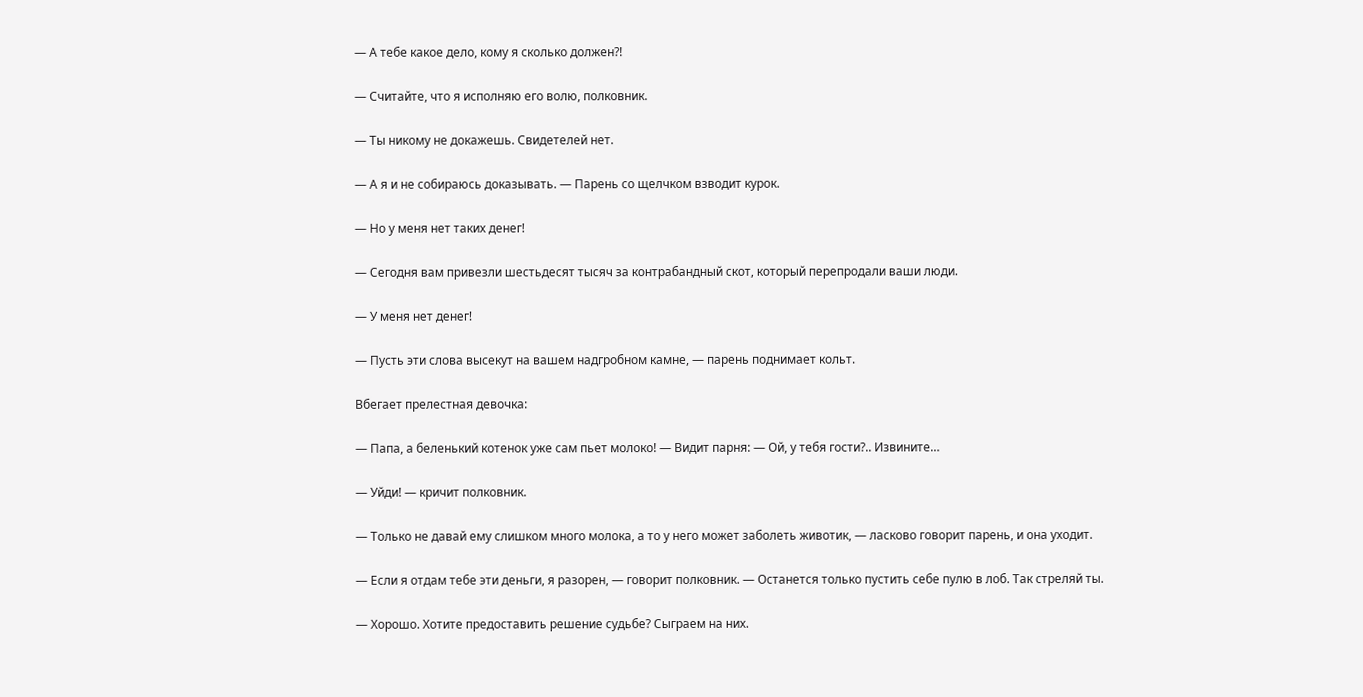— А тебе какое дело, кому я сколько должен?!

— Считайте, что я исполняю его волю, полковник.

— Ты никому не докажешь. Свидетелей нет.

— А я и не собираюсь доказывать. — Парень со щелчком взводит курок.

— Но у меня нет таких денег!

— Сегодня вам привезли шестьдесят тысяч за контрабандный скот, который перепродали ваши люди.

— У меня нет денег!

— Пусть эти слова высекут на вашем надгробном камне, — парень поднимает кольт.

Вбегает прелестная девочка:

— Папа, а беленький котенок уже сам пьет молоко! — Видит парня: — Ой, у тебя гости?.. Извините…

— Уйди! — кричит полковник.

— Только не давай ему слишком много молока, а то у него может заболеть животик, — ласково говорит парень, и она уходит.

— Если я отдам тебе эти деньги, я разорен, — говорит полковник. — Останется только пустить себе пулю в лоб. Так стреляй ты.

— Хорошо. Хотите предоставить решение судьбе? Сыграем на них.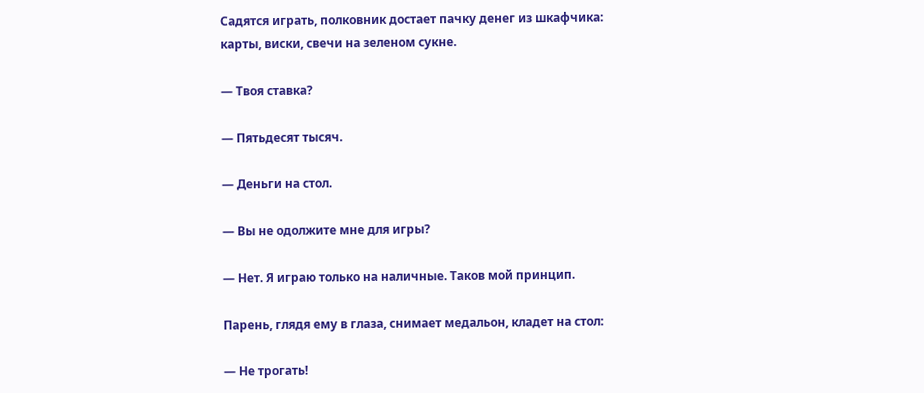Садятся играть, полковник достает пачку денег из шкафчика: карты, виски, свечи на зеленом сукне.

— Твоя ставка?

— Пятьдесят тысяч.

— Деньги на стол.

— Вы не одолжите мне для игры?

— Нет. Я играю только на наличные. Таков мой принцип.

Парень, глядя ему в глаза, снимает медальон, кладет на стол:

— Не трогать!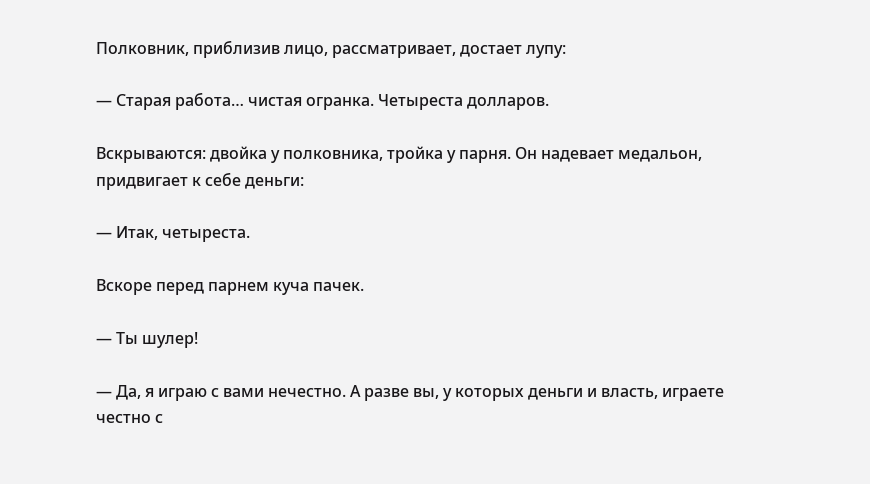Полковник, приблизив лицо, рассматривает, достает лупу:

— Старая работа… чистая огранка. Четыреста долларов.

Вскрываются: двойка у полковника, тройка у парня. Он надевает медальон, придвигает к себе деньги:

— Итак, четыреста.

Вскоре перед парнем куча пачек.

— Ты шулер!

— Да, я играю с вами нечестно. А разве вы, у которых деньги и власть, играете честно с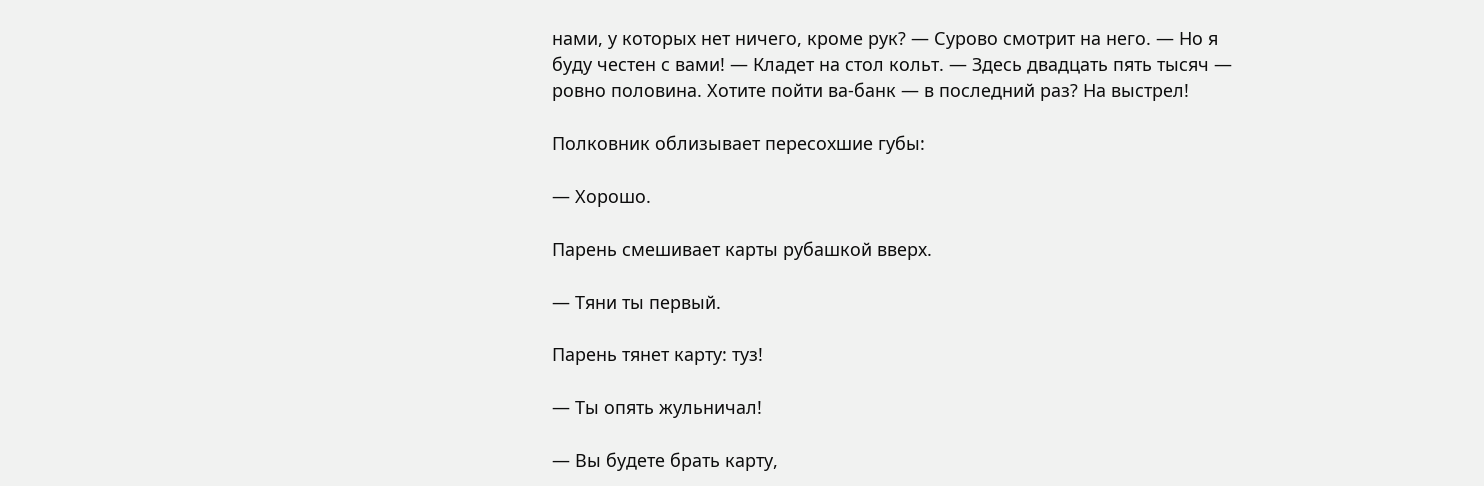нами, у которых нет ничего, кроме рук? — Сурово смотрит на него. — Но я буду честен с вами! — Кладет на стол кольт. — Здесь двадцать пять тысяч — ровно половина. Хотите пойти ва-банк — в последний раз? На выстрел!

Полковник облизывает пересохшие губы:

— Хорошо.

Парень смешивает карты рубашкой вверх.

— Тяни ты первый.

Парень тянет карту: туз!

— Ты опять жульничал!

— Вы будете брать карту,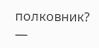полковник? —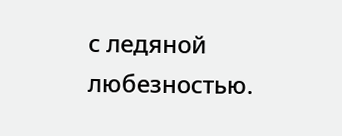с ледяной любезностью.